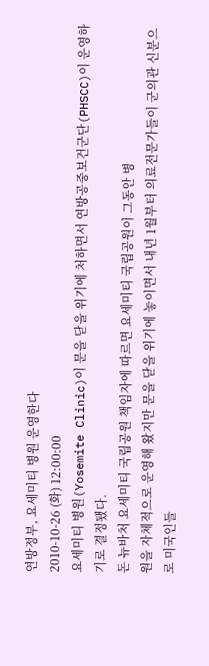연방정부, 요세미티 병원 운영한다
2010-10-26 (화) 12:00:00
요세미티 병원(Yosemite Clinic)이 문을 닫을 위기에 처하면서 연방공중보건군단(PHSCC)이 운영하기로 결정됐다.
돈 뉴바처 요세미티 국립공원 책임자에 따르면 요세미티 국립공원이 그동안 병
원을 자체적으로 운영해 왔지만 문을 닫을 위기에 놓이면서 내년 1월부터 의료전문가들이 군의관 신분으로 미국인들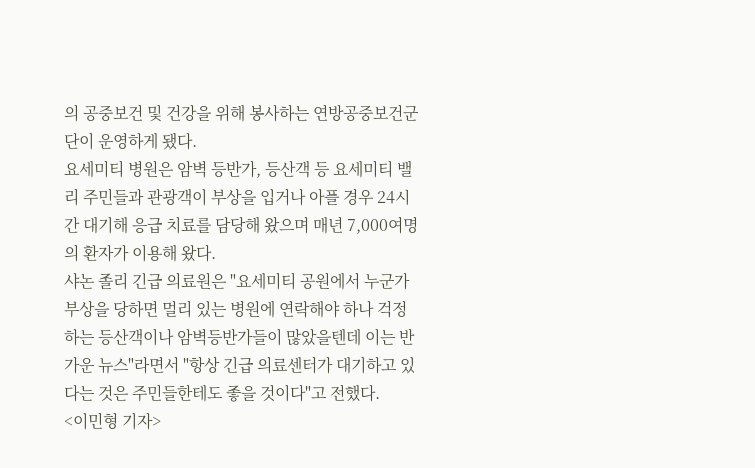의 공중보건 및 건강을 위해 봉사하는 연방공중보건군단이 운영하게 됐다.
요세미티 병원은 암벽 등반가, 등산객 등 요세미티 밸리 주민들과 관광객이 부상을 입거나 아플 경우 24시간 대기해 응급 치료를 담당해 왔으며 매년 7,000여명의 환자가 이용해 왔다.
샤논 졸리 긴급 의료원은 "요세미티 공원에서 누군가 부상을 당하면 멀리 있는 병원에 연락해야 하나 걱정하는 등산객이나 암벽등반가들이 많았을텐데 이는 반가운 뉴스"라면서 "항상 긴급 의료센터가 대기하고 있다는 것은 주민들한테도 좋을 것이다"고 전했다.
<이민형 기자>